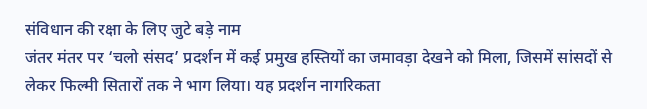संविधान की रक्षा के लिए जुटे बड़े नाम
जंतर मंतर पर ‘चलो संसद’ प्रदर्शन में कई प्रमुख हस्तियों का जमावड़ा देखने को मिला, जिसमें सांसदों से लेकर फिल्मी सितारों तक ने भाग लिया। यह प्रदर्शन नागरिकता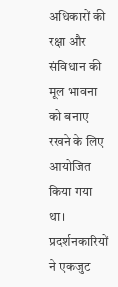अधिकारों की रक्षा और संविधान की मूल भावना को बनाए रखने के लिए आयोजित किया गया था। प्रदर्शनकारियों ने एकजुट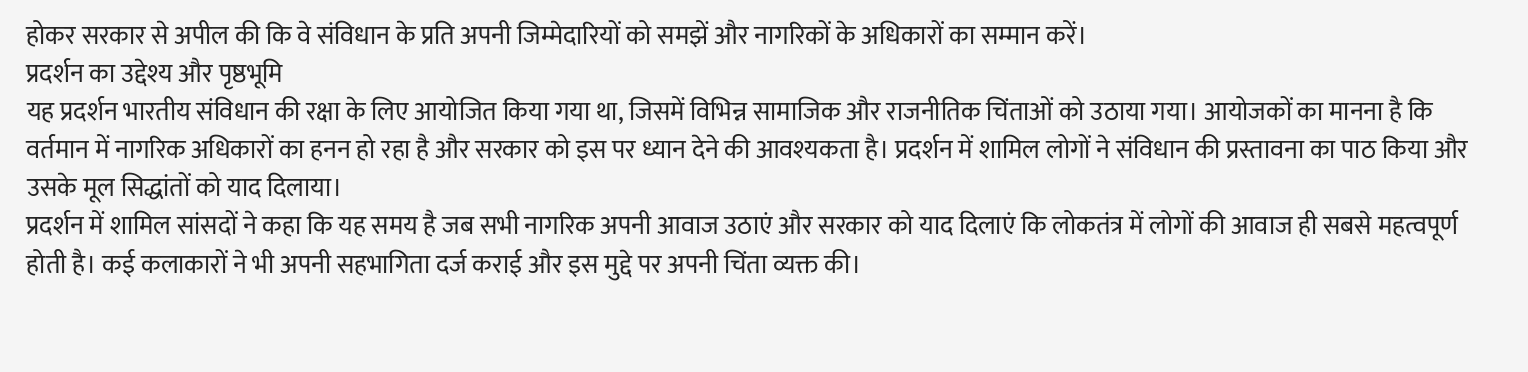होकर सरकार से अपील की कि वे संविधान के प्रति अपनी जिम्मेदारियों को समझें और नागरिकों के अधिकारों का सम्मान करें।
प्रदर्शन का उद्देश्य और पृष्ठभूमि
यह प्रदर्शन भारतीय संविधान की रक्षा के लिए आयोजित किया गया था, जिसमें विभिन्न सामाजिक और राजनीतिक चिंताओं को उठाया गया। आयोजकों का मानना है कि वर्तमान में नागरिक अधिकारों का हनन हो रहा है और सरकार को इस पर ध्यान देने की आवश्यकता है। प्रदर्शन में शामिल लोगों ने संविधान की प्रस्तावना का पाठ किया और उसके मूल सिद्धांतों को याद दिलाया।
प्रदर्शन में शामिल सांसदों ने कहा कि यह समय है जब सभी नागरिक अपनी आवाज उठाएं और सरकार को याद दिलाएं कि लोकतंत्र में लोगों की आवाज ही सबसे महत्वपूर्ण होती है। कई कलाकारों ने भी अपनी सहभागिता दर्ज कराई और इस मुद्दे पर अपनी चिंता व्यक्त की।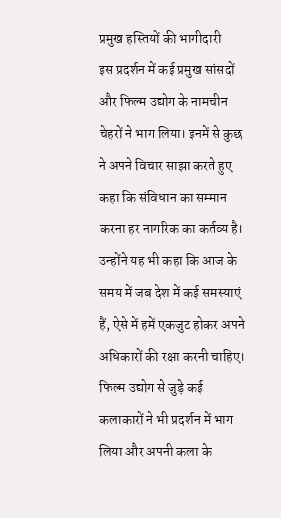प्रमुख हस्तियों की भागीदारी
इस प्रदर्शन में कई प्रमुख सांसदों और फिल्म उद्योग के नामचीन चेहरों ने भाग लिया। इनमें से कुछ ने अपने विचार साझा करते हुए कहा कि संविधान का सम्मान करना हर नागरिक का कर्तव्य है। उन्होंने यह भी कहा कि आज के समय में जब देश में कई समस्याएं हैं, ऐसे में हमें एकजुट होकर अपने अधिकारों की रक्षा करनी चाहिए।
फिल्म उद्योग से जुड़े कई कलाकारों ने भी प्रदर्शन में भाग लिया और अपनी कला के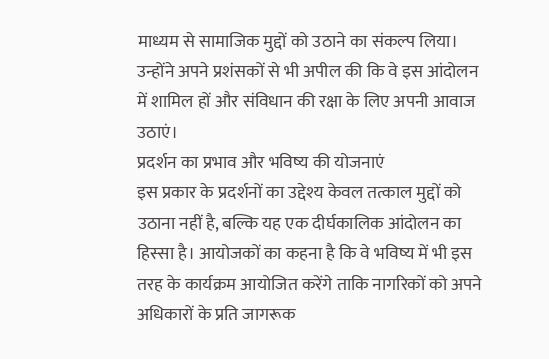माध्यम से सामाजिक मुद्दों को उठाने का संकल्प लिया। उन्होंने अपने प्रशंसकों से भी अपील की कि वे इस आंदोलन में शामिल हों और संविधान की रक्षा के लिए अपनी आवाज उठाएं।
प्रदर्शन का प्रभाव और भविष्य की योजनाएं
इस प्रकार के प्रदर्शनों का उद्देश्य केवल तत्काल मुद्दों को उठाना नहीं है, बल्कि यह एक दीर्घकालिक आंदोलन का हिस्सा है। आयोजकों का कहना है कि वे भविष्य में भी इस तरह के कार्यक्रम आयोजित करेंगे ताकि नागरिकों को अपने अधिकारों के प्रति जागरूक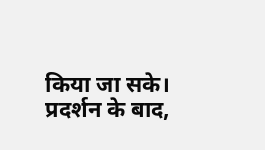किया जा सके।
प्रदर्शन के बाद,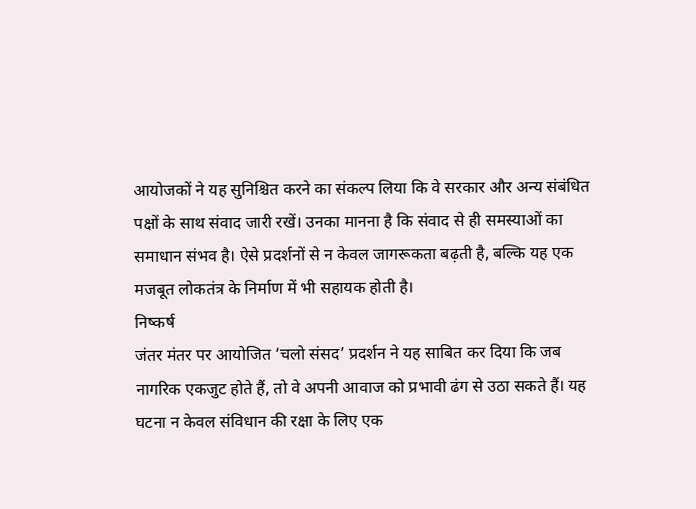आयोजकों ने यह सुनिश्चित करने का संकल्प लिया कि वे सरकार और अन्य संबंधित पक्षों के साथ संवाद जारी रखें। उनका मानना है कि संवाद से ही समस्याओं का समाधान संभव है। ऐसे प्रदर्शनों से न केवल जागरूकता बढ़ती है, बल्कि यह एक मजबूत लोकतंत्र के निर्माण में भी सहायक होती है।
निष्कर्ष
जंतर मंतर पर आयोजित ‘चलो संसद’ प्रदर्शन ने यह साबित कर दिया कि जब नागरिक एकजुट होते हैं, तो वे अपनी आवाज को प्रभावी ढंग से उठा सकते हैं। यह घटना न केवल संविधान की रक्षा के लिए एक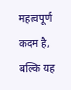महत्वपूर्ण कदम है, बल्कि यह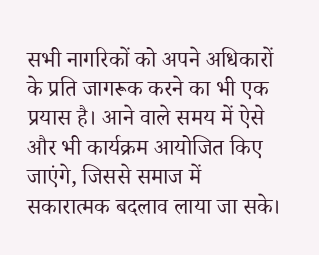सभी नागरिकों को अपने अधिकारों के प्रति जागरूक करने का भी एक प्रयास है। आने वाले समय में ऐसे और भी कार्यक्रम आयोजित किए जाएंगे, जिससे समाज में सकारात्मक बदलाव लाया जा सके।